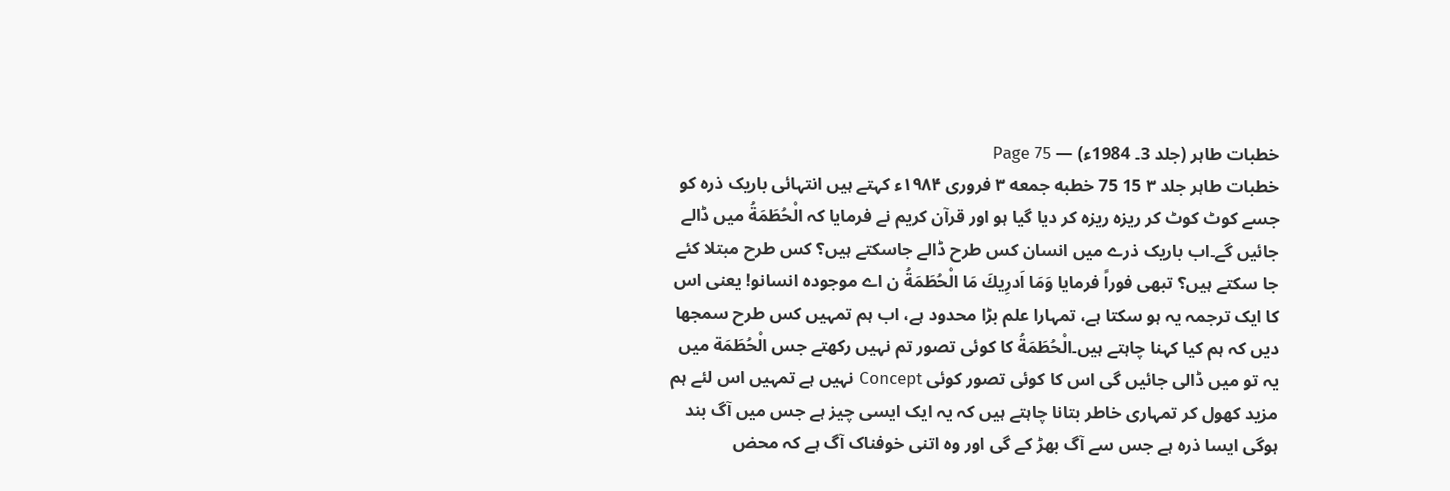خطبات طاہر (جلد 3۔ 1984ء) — Page 75
خطبات طاہر جلد ۳ 15 75 خطبه جمعه ۳ فروری ۱۹۸۴ء کہتے ہیں انتہائی باریک ذرہ کو جسے کوٹ کوٹ کر ریزہ ریزہ کر دیا گیا ہو اور قرآن کریم نے فرمایا کہ الْحُطَمَةُ میں ڈالے جائیں گے۔اب باریک ذرے میں انسان کس طرح ڈالے جاسکتے ہیں؟ کس طرح مبتلا کئے جا سکتے ہیں؟ تبھی فوراً فرمایا وَمَا اَدرِيكَ مَا الْحُطَمَةُ ن اے موجودہ انسانو! یعنی اس کا ایک ترجمہ یہ ہو سکتا ہے، تمہارا علم بڑا محدود ہے، اب ہم تمہیں کس طرح سمجھا دیں کہ ہم کیا کہنا چاہتے ہیں۔الْحُطَمَةُ کا کوئی تصور تم نہیں رکھتے جس الْحُطَمَة میں یہ تو میں ڈالی جائیں گی اس کا کوئی تصور کوئی Concept نہیں ہے تمہیں اس لئے ہم مزید کھول کر تمہاری خاطر بتانا چاہتے ہیں کہ یہ ایک ایسی چیز ہے جس میں آگ بند ہوگی ایسا ذرہ ہے جس سے آگ بھڑ کے گی اور وہ اتنی خوفناک آگ ہے کہ محض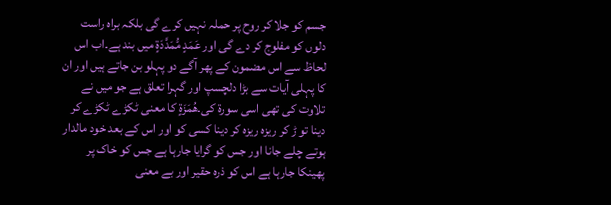جسم کو جلا کر روح پر حملہ نہیں کرے گی بلکہ براہ راست دلوں کو مفلوج کر دے گی اور عَمَدٍ مُّمَدَّدَةٍ میں بند ہے۔اب اس لحاظ سے اس مضمون کے پھر آگے دو پہلو بن جاتے ہیں اور ان کا پہلی آیات سے بڑا دلچسپ اور گہرا تعلق ہے جو میں نے تلاوت کی تھی اسی سورۃ کی۔هُمَزَةٍ کا معنی ٹکڑے ٹکڑے کر دینا تو ڑ کر ریزہ ریزہ کر دینا کسی کو اور اس کے بعد خود مالدار ہوتے چلے جانا اور جس کو گرایا جارہا ہے جس کو خاک پر پھینکا جارہا ہے اس کو ذرہ حقیر اور بے معنی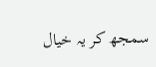سمجھ کر یہ خیال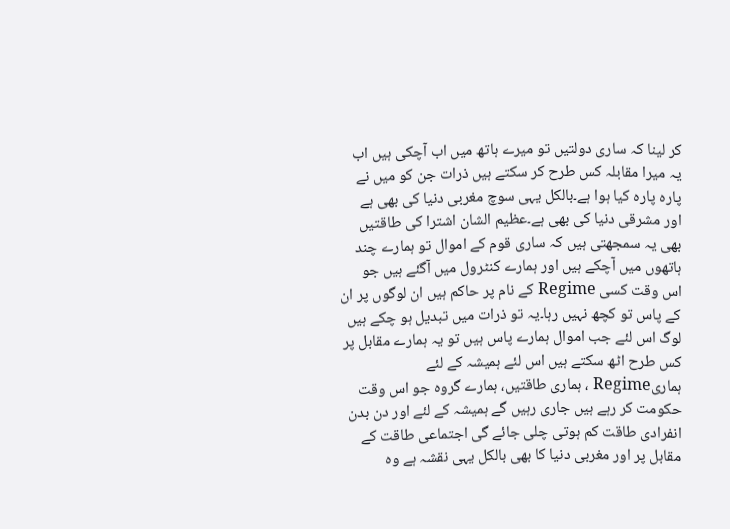کر لینا کہ ساری دولتیں تو میرے ہاتھ میں اب آچکی ہیں اب یہ میرا مقابلہ کس طرح کر سکتے ہیں ذرات جن کو میں نے پارہ پارہ کیا ہوا ہے۔بالکل یہی سوچ مغربی دنیا کی بھی ہے اور مشرقی دنیا کی بھی ہے۔عظیم الشان اشترا کی طاقتیں بھی یہ سمجھتی ہیں کہ ساری قوم کے اموال تو ہمارے چند ہاتھوں میں آچکے ہیں اور ہمارے کنٹرول میں آگئے ہیں جو اس وقت کسی Regime کے نام پر حاکم ہیں ان لوگوں پر ان کے پاس تو کچھ نہیں رہا۔یہ تو ذرات میں تبدیل ہو چکے ہیں لوگ اس لئے جب اموال ہمارے پاس ہیں تو یہ ہمارے مقابل پر کس طرح اٹھ سکتے ہیں اس لئے ہمیشہ کے لئے ہماریRegime ، ہماری طاقتیں، ہمارے گروہ جو اس وقت حکومت کر رہے ہیں جاری رہیں گے ہمیشہ کے لئے اور دن بدن انفرادی طاقت کم ہوتی چلی جائے گی اجتماعی طاقت کے مقابل پر اور مغربی دنیا کا بھی بالکل یہی نقشہ ہے وہ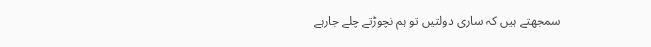سمجھتے ہیں کہ ساری دولتیں تو ہم نچوڑتے چلے جارہے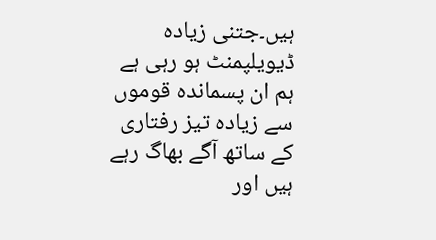ہیں۔جتنی زیادہ ڈیویلپمنٹ ہو رہی ہے ہم ان پسماندہ قوموں سے زیادہ تیز رفتاری کے ساتھ آگے بھاگ رہے ہیں اور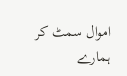اموال سمٹ کر ہمارے